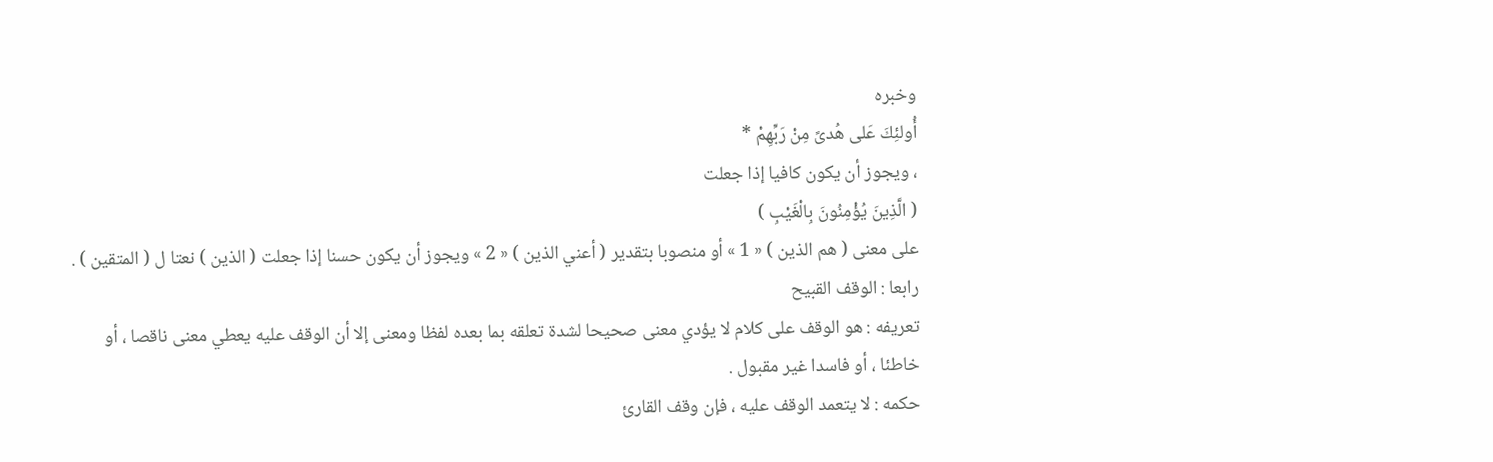وخبره
أُولئِكَ عَلى هُدىً مِنْ رَبِّهِمْ *
، ويجوز أن يكون كافيا إذا جعلت
( الَّذِينَ يُؤْمِنُونَ بِالْغَيْبِ )
على معنى ( هم الذين ) « 1 » أو منصوبا بتقدير ( أعني الذين ) « 2 » ويجوز أن يكون حسنا إذا جعلت ( الذين ) نعتا ل ( المتقين ) .
رابعا : الوقف القبيح
تعريفه : هو الوقف على كلام لا يؤدي معنى صحيحا لشدة تعلقه بما بعده لفظا ومعنى إلا أن الوقف عليه يعطي معنى ناقصا ، أو خاطئا ، أو فاسدا غير مقبول .
حكمه : لا يتعمد الوقف عليه ، فإن وقف القارئ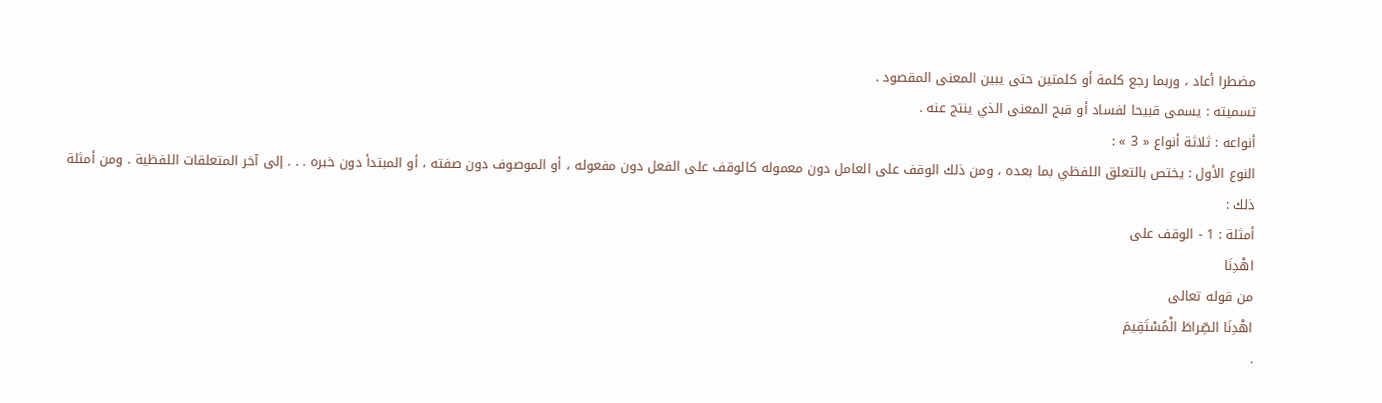مضطرا أعاد ، وربما رجع كلمة أو كلمتين حتى يبين المعنى المقصود .
تسميته : يسمى قبيحا لفساد أو قبح المعنى الذي ينتج عنه .
أنواعه : ثلاثة أنواع « 3 » :
النوع الأول : يختص بالتعلق اللفظي بما بعده ، ومن ذلك الوقف على العامل دون معموله كالوقف على الفعل دون مفعوله ، أو الموصوف دون صفته ، أو المبتدأ دون خبره . . . إلى آخر المتعلقات اللفظية . ومن أمثلة ذلك :
أمثلة : 1 - الوقف على
اهْدِنَا
من قوله تعالى
اهْدِنَا الصِّراطَ الْمُسْتَقِيمَ
.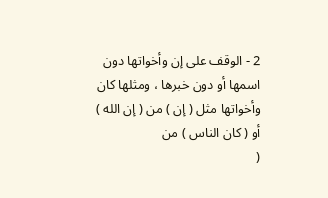2 - الوقف على إن وأخواتها دون اسمها أو دون خبرها ، ومثلها كان وأخواتها مثل ( إن ) من ( إن الله ) أو ( كان الناس ) من
(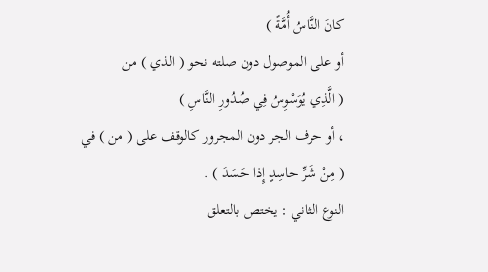كانَ النَّاسُ أُمَّةً )
أو على الموصول دون صلته نحو ( الذي ) من
( الَّذِي يُوَسْوِسُ فِي صُدُورِ النَّاسِ )
، أو حرف الجر دون المجرور كالوقف على ( من ) في
( مِنْ شَرِّ حاسِدٍ إِذا حَسَدَ ) .
النوع الثاني : يختص بالتعلق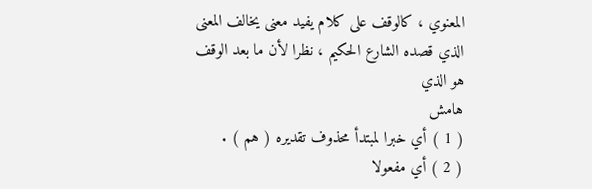المعنوي ، كالوقف على كلام يفيد معنى يخالف المعنى الذي قصده الشارع الحكيم ، نظرا لأن ما بعد الوقف هو الذي
هامش
( 1 ) أي خبرا لمبتدأ محذوف تقديره ( هم ) .
( 2 ) أي مفعولا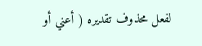لفعل محذوف تقديره ( أعني أو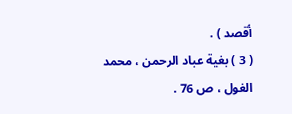أقصد ) .
( 3 ) بغية عباد الرحمن ، محمد الغول ، ص 76 .